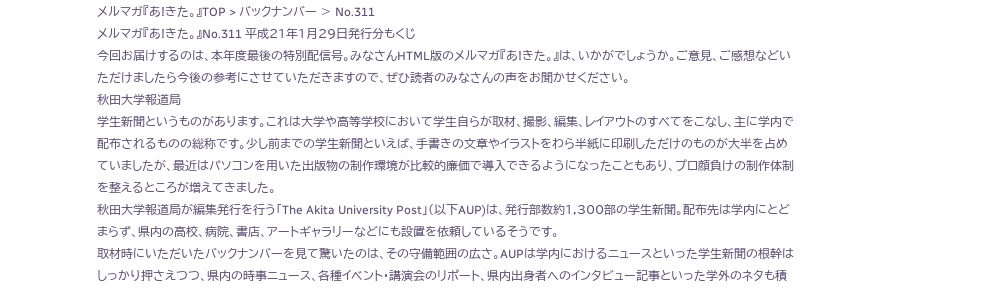メルマガ『あ!きた。』TOP > バックナンバー > No.311
メルマガ『あ!きた。』No.311 平成21年1月29日発行分もくじ
今回お届けするのは、本年度最後の特別配信号。みなさんHTML版のメルマガ『あ!きた。』は、いかがでしょうか。ご意見、ご感想などいただけましたら今後の参考にさせていただきますので、ぜひ読者のみなさんの声をお聞かせください。
秋田大学報道局
学生新聞というものがあります。これは大学や高等学校において学生自らが取材、撮影、編集、レイアウトのすべてをこなし、主に学内で配布されるものの総称です。少し前までの学生新聞といえば、手書きの文章やイラストをわら半紙に印刷しただけのものが大半を占めていましたが、最近はパソコンを用いた出版物の制作環境が比較的廉価で導入できるようになったこともあり、プロ顔負けの制作体制を整えるところが増えてきました。
秋田大学報道局が編集発行を行う「The Akita University Post」(以下AUP)は、発行部数約1,300部の学生新聞。配布先は学内にとどまらず、県内の高校、病院、書店、アートギャラリーなどにも設置を依頼しているそうです。
取材時にいただいたバックナンバーを見て驚いたのは、その守備範囲の広さ。AUPは学内におけるニュースといった学生新聞の根幹はしっかり押さえつつ、県内の時事ニュース、各種イベント・講演会のリポート、県内出身者へのインタビュー記事といった学外のネタも積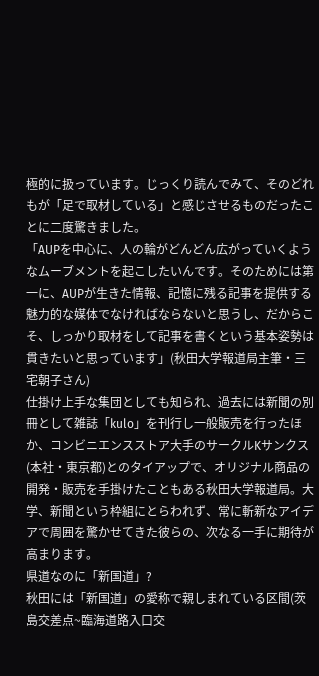極的に扱っています。じっくり読んでみて、そのどれもが「足で取材している」と感じさせるものだったことに二度驚きました。
「AUPを中心に、人の輪がどんどん広がっていくようなムーブメントを起こしたいんです。そのためには第一に、AUPが生きた情報、記憶に残る記事を提供する魅力的な媒体でなければならないと思うし、だからこそ、しっかり取材をして記事を書くという基本姿勢は貫きたいと思っています」(秋田大学報道局主筆・三宅朝子さん)
仕掛け上手な集団としても知られ、過去には新聞の別冊として雑誌「kulo」を刊行し一般販売を行ったほか、コンビニエンスストア大手のサークルKサンクス(本社・東京都)とのタイアップで、オリジナル商品の開発・販売を手掛けたこともある秋田大学報道局。大学、新聞という枠組にとらわれず、常に斬新なアイデアで周囲を驚かせてきた彼らの、次なる一手に期待が高まります。
県道なのに「新国道」?
秋田には「新国道」の愛称で親しまれている区間(茨島交差点~臨海道路入口交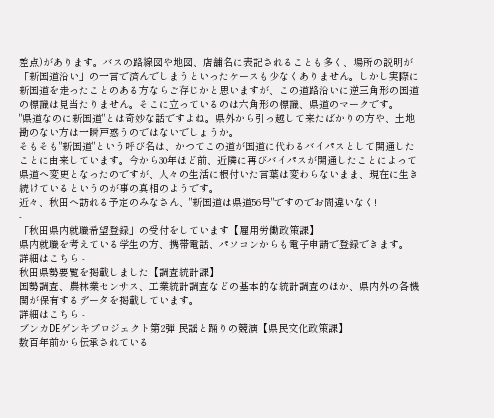差点)があります。バスの路線図や地図、店舗名に表記されることも多く、場所の説明が「新国道沿い」の一言で済んでしまうといったケースも少なくありません。しかし実際に新国道を走ったことのある方ならご存じかと思いますが、この道路沿いに逆三角形の国道の標識は見当たりません。そこに立っているのは六角形の標識、県道のマークです。
"県道なのに新国道"とは奇妙な話ですよね。県外から引っ越して来たばかりの方や、土地勘のない方は一瞬戸惑うのではないでしょうか。
そもそも"新国道"という呼び名は、かつてこの道が国道に代わるバイパスとして開通したことに由来しています。今から30年ほど前、近隣に再びバイパスが開通したことによって県道へ変更となったのですが、人々の生活に根付いた言葉は変わらないまま、現在に生き続けているというのが事の真相のようです。
近々、秋田へ訪れる予定のみなさん、"新国道は県道56号"ですのでお間違いなく!
-
「秋田県内就職希望登録」の受付をしています【雇用労働政策課】
県内就職を考えている学生の方、携帯電話、パソコンからも電子申請で登録できます。
詳細はこちら -
秋田県勢要覧を掲載しました【調査統計課】
国勢調査、農林業センサス、工業統計調査などの基本的な統計調査のほか、県内外の各機関が保有するデータを掲載しています。
詳細はこちら -
ブンカDEゲンキプロジェクト第2弾 民謡と踊りの競演【県民文化政策課】
数百年前から伝承されている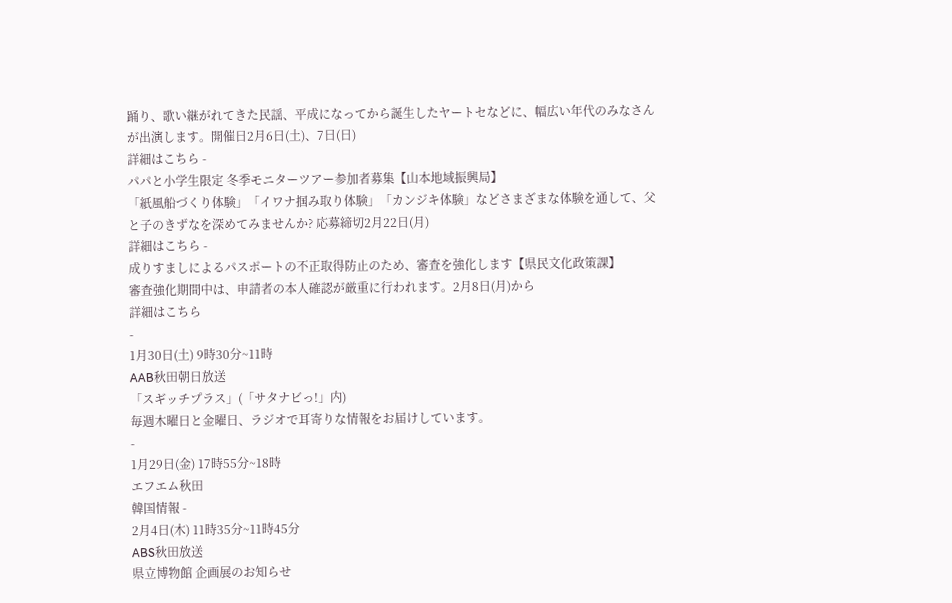踊り、歌い継がれてきた民謡、平成になってから誕生したヤートセなどに、幅広い年代のみなさんが出演します。開催日2月6日(土)、7日(日)
詳細はこちら -
パパと小学生限定 冬季モニターツアー参加者募集【山本地域振興局】
「紙風船づくり体験」「イワナ掴み取り体験」「カンジキ体験」などさまざまな体験を通して、父と子のきずなを深めてみませんか? 応募締切2月22日(月)
詳細はこちら -
成りすましによるパスポートの不正取得防止のため、審査を強化します【県民文化政策課】
審査強化期間中は、申請者の本人確認が厳重に行われます。2月8日(月)から
詳細はこちら
-
1月30日(土) 9時30分~11時
AAB秋田朝日放送
「スギッチプラス」(「サタナビっ!」内)
毎週木曜日と金曜日、ラジオで耳寄りな情報をお届けしています。
-
1月29日(金) 17時55分~18時
エフエム秋田
韓国情報 -
2月4日(木) 11時35分~11時45分
ABS秋田放送
県立博物館 企画展のお知らせ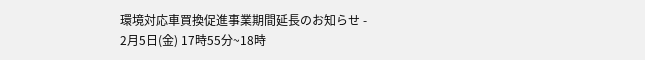環境対応車買換促進事業期間延長のお知らせ -
2月5日(金) 17時55分~18時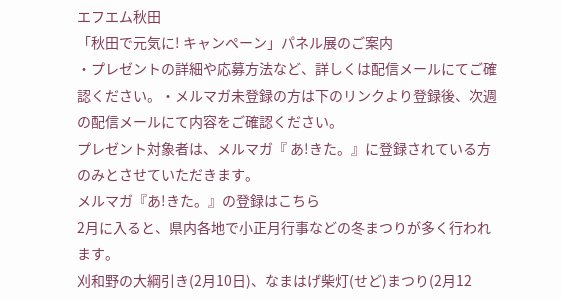エフエム秋田
「秋田で元気に! キャンペーン」パネル展のご案内
・プレゼントの詳細や応募方法など、詳しくは配信メールにてご確認ください。・メルマガ未登録の方は下のリンクより登録後、次週の配信メールにて内容をご確認ください。
プレゼント対象者は、メルマガ『 あ!きた。』に登録されている方のみとさせていただきます。
メルマガ『あ!きた。』の登録はこちら
2月に入ると、県内各地で小正月行事などの冬まつりが多く行われます。
刈和野の大綱引き(2月10日)、なまはげ柴灯(せど)まつり(2月12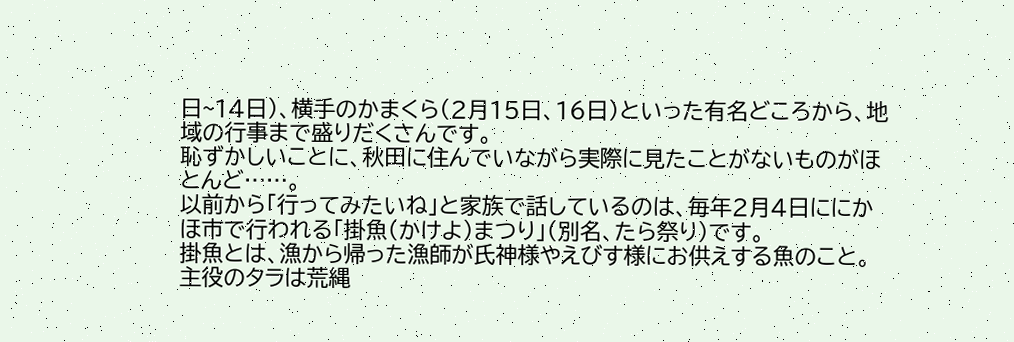日~14日)、横手のかまくら(2月15日、16日)といった有名どころから、地域の行事まで盛りだくさんです。
恥ずかしいことに、秋田に住んでいながら実際に見たことがないものがほとんど……。
以前から「行ってみたいね」と家族で話しているのは、毎年2月4日ににかほ市で行われる「掛魚(かけよ)まつり」(別名、たら祭り)です。
掛魚とは、漁から帰った漁師が氏神様やえびす様にお供えする魚のこと。主役のタラは荒縄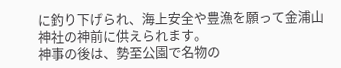に釣り下げられ、海上安全や豊漁を願って金浦山神社の神前に供えられます。
神事の後は、勢至公園で名物の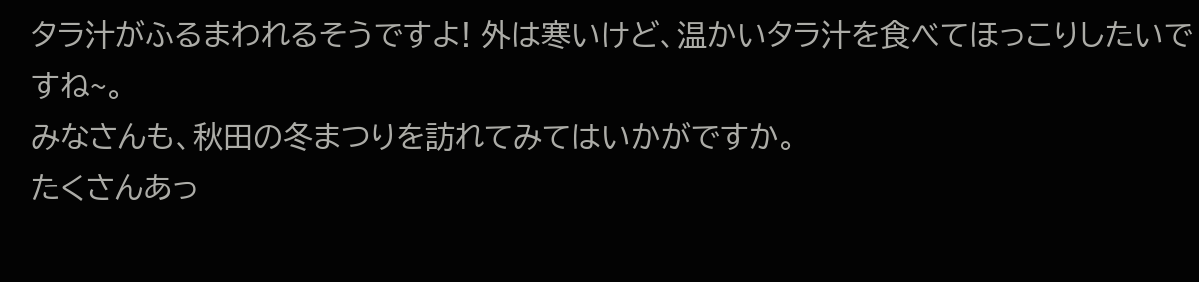タラ汁がふるまわれるそうですよ! 外は寒いけど、温かいタラ汁を食べてほっこりしたいですね~。
みなさんも、秋田の冬まつりを訪れてみてはいかがですか。
たくさんあっ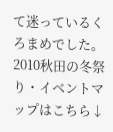て迷っているくろまめでした。
2010秋田の冬祭り・イベントマップはこちら↓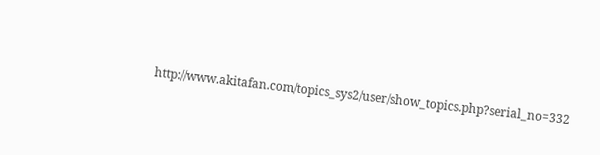http://www.akitafan.com/topics_sys2/user/show_topics.php?serial_no=332